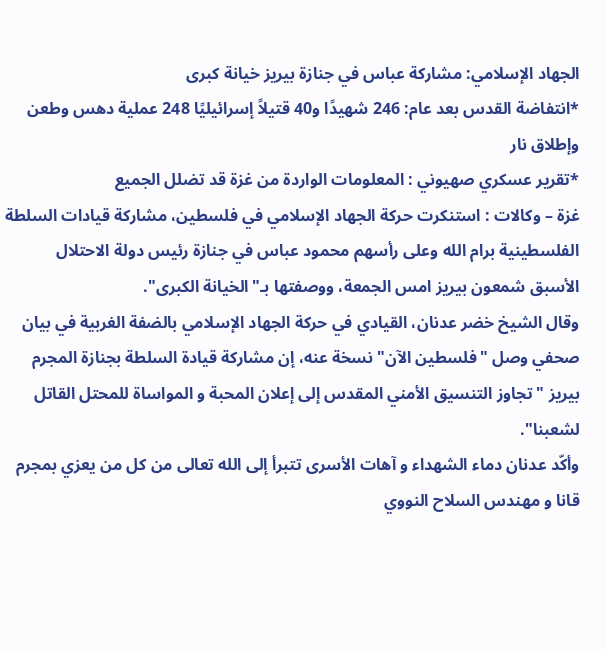الجهاد الإسلامي: مشاركة عباس في جنازة بيريز خيانة كبرى
*انتفاضة القدس بعد عام: 246 شهيدًا و40 قتيلاً إسرائيليًا 248 عملية دهس وطعن وإطلاق نار
*تقرير عسكري صهيوني : المعلومات الواردة من غزة قد تضلل الجميع
غزة – وكالات : استنكرت حركة الجهاد الإسلامي في فلسطين، مشاركة قيادات السلطة الفلسطينية برام الله وعلى رأسهم محمود عباس في جنازة رئيس دولة الاحتلال الأسبق شمعون بيريز امس الجمعة، ووصفتها بـ"الخيانة الكبرى".
وقال الشيخ خضر عدنان، القيادي في حركة الجهاد الإسلامي بالضفة الغربية في بيان صحفي وصل "فلسطين الآن" نسخة عنه، إن مشاركة قيادة السلطة بجنازة المجرم بيريز "تجاوز التنسيق الأمني المقدس إلى إعلان المحبة و المواساة للمحتل القاتل لشعبنا".
وأكّد عدنان دماء الشهداء و آهات الأسرى تتبرأ إلى الله تعالى من كل من يعزي بمجرم قانا و مهندس السلاح النووي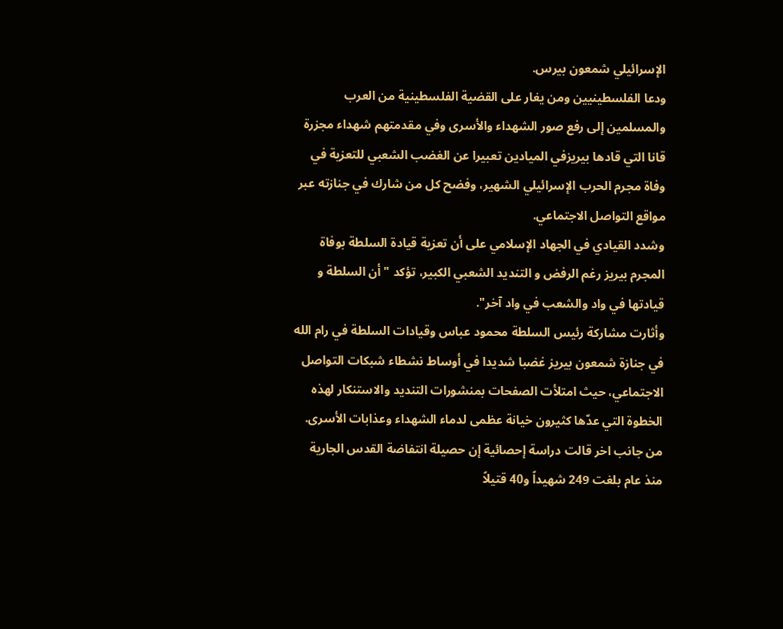الإسرائيلي شمعون بيرس.
ودعا الفلسطينيين ومن يغار على القضية الفلسطينية من العرب والمسلمين إلى رفع صور الشهداء والأسرى وفي مقدمتهم شهداء مجزرة قانا التي قادها بيريزفي الميادين تعبيرا عن الغضب الشعبي للتعزية في وفاة مجرم الحرب الإسرائيلي الشهير، وفضح كل من شارك في جنازته عبر مواقع التواصل الاجتماعي.
وشدد القيادي في الجهاد الإسلامي على أن تعزية قيادة السلطة بوفاة المجرم بيريز رغم الرفض و التنديد الشعبي الكبير، تؤكد "أن السلطة و قيادتها في واد والشعب في واد آخر".
وأثارت مشاركة رئيس السلطة محمود عباس وقيادات السلطة في رام الله في جنازة شمعون بيريز غضبا شديدا في أوساط نشطاء شبكات التواصل الاجتماعي، حيث امتلأت الصفحات بمنشورات التنديد والاستنكار لهذه الخطوة التي عدّها كثيرون خيانة عظمى لدماء الشهداء وعذابات الأسرى.
من جانب اخر قالت دراسة إحصائية إن حصيلة انتفاضة القدس الجارية منذ عام بلغت 249 شهيداً و40 قتيلاً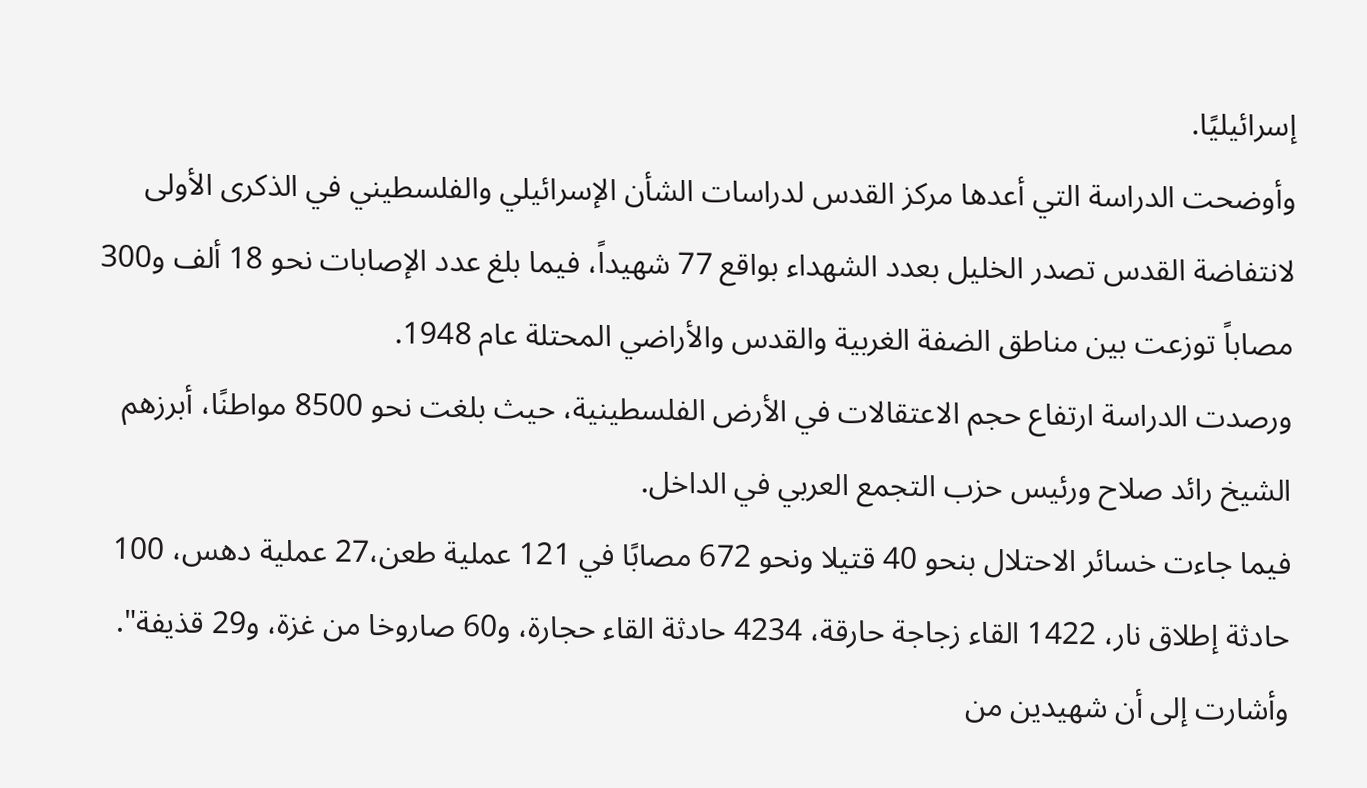إسرائيليًا.
وأوضحت الدراسة التي أعدها مركز القدس لدراسات الشأن الإسرائيلي والفلسطيني في الذكرى الأولى لانتفاضة القدس تصدر الخليل بعدد الشهداء بواقع 77 شهيداً، فيما بلغ عدد الإصابات نحو 18 ألف و300 مصاباً توزعت بين مناطق الضفة الغربية والقدس والأراضي المحتلة عام 1948.
ورصدت الدراسة ارتفاع حجم الاعتقالات في الأرض الفلسطينية، حيث بلغت نحو 8500 مواطنًا، أبرزهم الشيخ رائد صلاح ورئيس حزب التجمع العربي في الداخل.
فيما جاءت خسائر الاحتلال بنحو 40 قتيلا ونحو 672 مصابًا في 121 عملية طعن،27 عملية دهس، 100 حادثة إطلاق نار، 1422 القاء زجاجة حارقة، 4234 حادثة القاء حجارة، و60 صاروخا من غزة، و29 قذيفة".
وأشارت إلى أن شهيدين من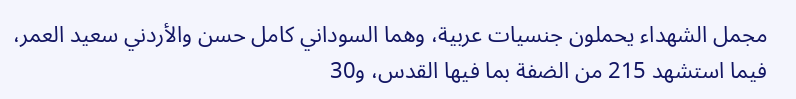مجمل الشهداء يحملون جنسيات عربية، وهما السوداني كامل حسن والأردني سعيد العمر، فيما استشهد 215 من الضفة بما فيها القدس، و30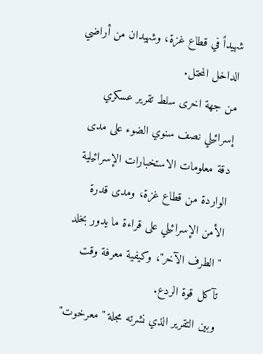شهيداً في قطاع غزة، وشهيدان من أراضي الداخل المحتل.
من جهة اخرى سلط تقرير عسكري إسرائيلي نصف سنوي الضوء على مدى دقة معلومات الاستخبارات الإسرائيلية الواردة من قطاع غزة، ومدى قدرة الأمن الإسرائيلي على قراءة ما يدور بخلد "الطرف الآخر"، وكيفية معرفة وقت تآكل قوة الردع.
وبين التقرير الذي نشرته مجلة "معرخوت"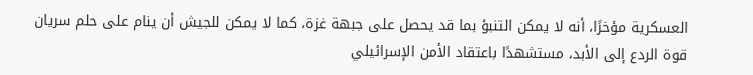العسكرية مؤخرًا، أنه لا يمكن التنبؤ بما قد يحصل على جبهة غزة، كما لا يمكن للجيش أن ينام على حلم سريان قوة الردع إلى الأبد، مستشهدًا باعتقاد الأمن الإسرائيلي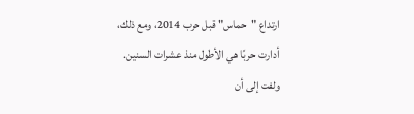ارتداع "حماس" قبل حرب 2014، ومع ذلك، أدارت حربًا هي الأطول منذ عشرات السنين.
ولفت إلى أن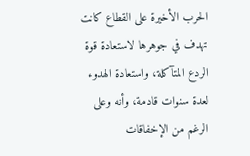الحرب الأخيرة على القطاع كانت تهدف في جوهرها لاستعادة قوة الردع المتآكلة، واستعادة الهدوء لعدة سنوات قادمة، وأنه وعلى الرغم من الإخفاقات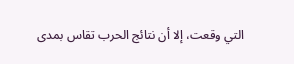التي وقعت، إلا أن نتائج الحرب تقاس بمدى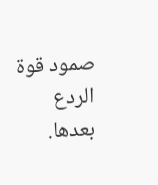صمود قوة الردع بعدها.